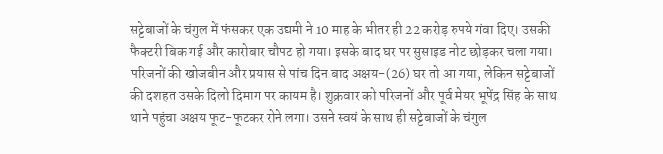सट्टेबाजों के चंगुल में फंसकर एक उद्यमी ने 10 माह के भीतर ही 22 करोड़ रुपये गंवा दिए। उसकी फैक्टरी बिक गई और कारोबार चौपट हो गया। इसके बाद घर पर सुसाइड नोट छोड़कर चला गया। परिजनों की खोजबीन और प्रयास से पांच दिन बाद अक्षय-(26) घर तो आ गया, लेकिन सट्टेबाजों की दशहत उसके दिलो दिमाग पर कायम है। शुक्रवार को परिजनों और पूर्व मेयर भूपेंद्र सिंह के साथ थाने पहुंचा अक्षय फूट-फूटकर रोने लगा। उसने स्वयं के साथ ही सट्टेबाजों के चंगुल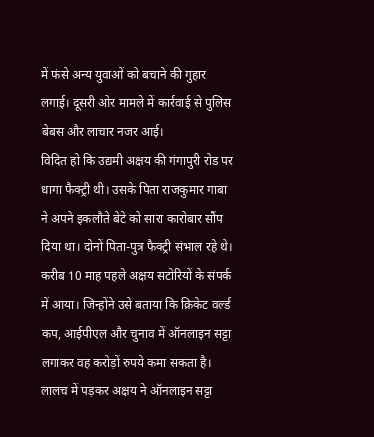में फंसे अन्य युवाओं को बचाने की गुहार लगाई। दूसरी ओर मामले में कार्रवाई से पुलिस बेबस और लाचार नजर आई।
विदित हो कि उद्यमी अक्षय की गंगापुरी रोड पर धागा फैक्ट्री थी। उसके पिता राजकुमार गाबा ने अपने इकलौते बेटे को सारा कारोबार सौंप दिया था। दोनों पिता-पुत्र फैक्ट्री संभाल रहे थे। करीब 10 माह पहले अक्षय सटोरियों के संपर्क में आया। जिन्होंने उसे बताया कि क्रिकेट वर्ल्ड कप, आईपीएल और चुनाव में ऑनलाइन सट्टा लगाकर वह करोड़ों रुपये कमा सकता है। लालच में पड़कर अक्षय ने ऑनलाइन सट्टा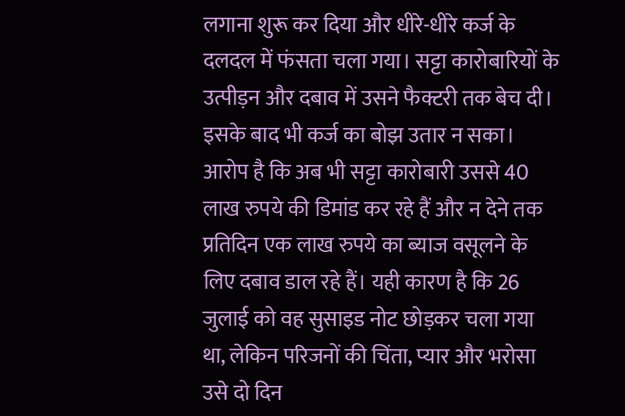लगाना शुरू कर दिया और धीरे-धीरे कर्ज के दलदल में फंसता चला गया। सट्टा कारोबारियों के उत्पीड़न और दबाव में उसने फैक्टरी तक बेच दी।
इसके बाद भी कर्ज का बोझ उतार न सका। आरोप है कि अब भी सट्टा कारोबारी उससे 40 लाख रुपये की डिमांड कर रहे हैं और न देने तक प्रतिदिन एक लाख रुपये का ब्याज वसूलने के लिए दबाव डाल रहे हैं। यही कारण है कि 26 जुलाई को वह सुसाइड नोट छोड़कर चला गया था, लेकिन परिजनों की चिंता, प्यार और भरोसा उसे दो दिन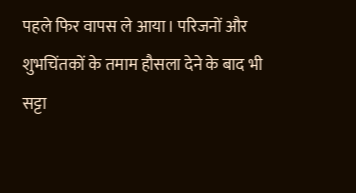पहले फिर वापस ले आया। परिजनों और शुभचिंतकों के तमाम हौसला देने के बाद भी सट्टा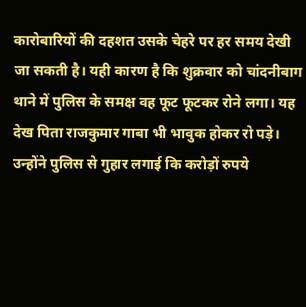कारोबारियों की दहशत उसके चेहरे पर हर समय देखी जा सकती है। यही कारण है कि शुक्रवार को चांदनीबाग थाने में पुलिस के समक्ष वह फूट फूटकर रोने लगा। यह देख पिता राजकुमार गाबा भी भावुक होकर रो पड़े।
उन्होंने पुलिस से गुहार लगाई कि करोड़ों रुपये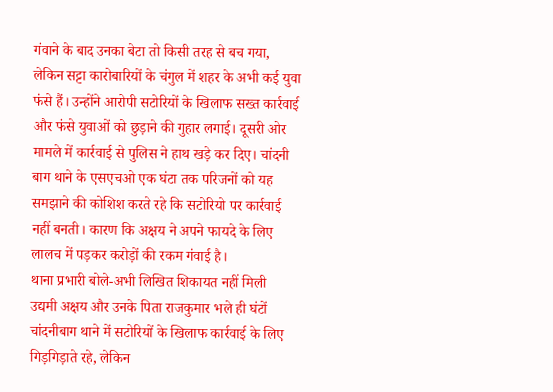गंवाने के बाद उनका बेटा तो किसी तरह से बच गया, लेकिन सट्टा कारोबारियों के चंगुल में शहर के अभी कई युवा फंसे हैं। उन्होंने आरोपी सटोरियों के खिलाफ सख्त कार्रवाई और फंसे युवाओं को छुड़ाने की गुहार लगाई। दूसरी ओर मामले में कार्रवाई से पुलिस ने हाथ खड़े कर दिए। चांदनी बाग थाने के एसएचओ एक घंटा तक परिजनों को यह समझाने की कोशिश करते रहे कि सटोरियो पर कार्रवाई नहीं बनती। कारण कि अक्षय ने अपने फायदे के लिए लालच में पड़कर करोड़ों की रकम गंवाई है।
थाना प्रभारी बोले-अभी लिखित शिकायत नहीं मिली
उद्यमी अक्षय और उनके पिता राजकुमार भले ही घंटों चांदनीबाग थाने में सटोरियों के खिलाफ कार्रवाई के लिए गिड़गिड़ाते रहे, लेकिन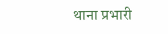थाना प्रभारी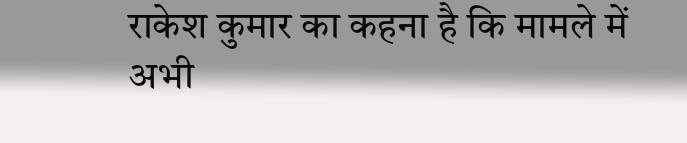राकेश कुमार का कहना है कि मामले में अभी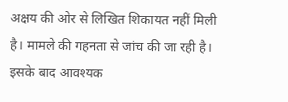अक्षय की ओर से लिखित शिकायत नहीं मिली है। मामले की गहनता से जांच की जा रही है। इसके बाद आवश्यक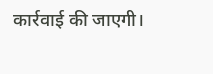कार्रवाई की जाएगी।